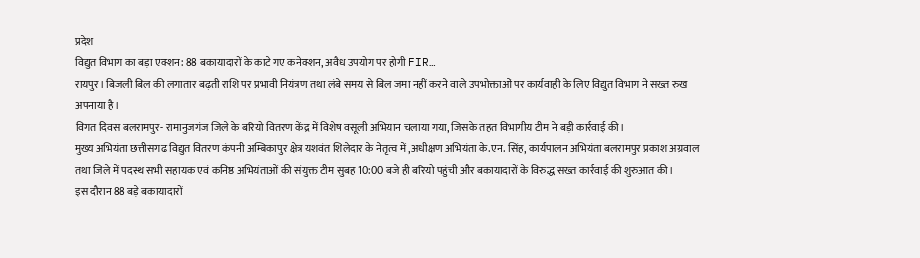प्रदेश
विद्युत विभाग का बड़ा एक्शन: 88 बकायादारों के काटे गए कनेक्शन, अवैध उपयोग पर होगी FIR…
रायपुर। बिजली बिल की लगातार बढ़ती राशि पर प्रभावी नियंत्रण तथा लंबे समय से बिल जमा नहीं करने वाले उपभोक्ताओं पर कार्यवाही के लिए विद्युत विभाग ने सख्त रुख अपनाया है।
विगत दिवस बलरामपुर- रामानुजगंज जिले के बरियो वितरण केंद्र में विशेष वसूली अभियान चलाया गया, जिसके तहत विभागीय टीम ने बड़ी कार्रवाई की।
मुख्य अभियंता छत्तीसगढ विद्युत वितरण कंपनी अम्बिकापुर क्षेत्र यशवंत शिलेदार के नेतृत्व में ,अधीक्षण अभियंता के.एन. सिंह, कार्यपालन अभियंता बलरामपुर प्रकाश अग्रवाल तथा जिले में पदस्थ सभी सहायक एवं कनिष्ठ अभियंताओं की संयुक्त टीम सुबह 10:00 बजे ही बरियो पहुंची और बकायादारों के विरुद्ध सख्त कार्रवाई की शुरुआत की।
इस दौरान 88 बड़े बकायादारों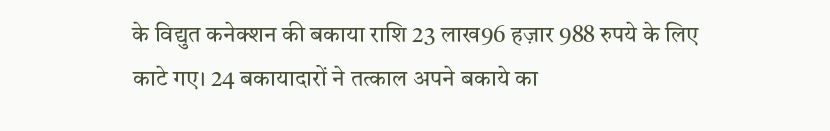के विद्युत कनेक्शन की बकाया राशि 23 लाख96 हज़ार 988 रुपये के लिए काटे गए। 24 बकायादारों ने तत्काल अपने बकाये का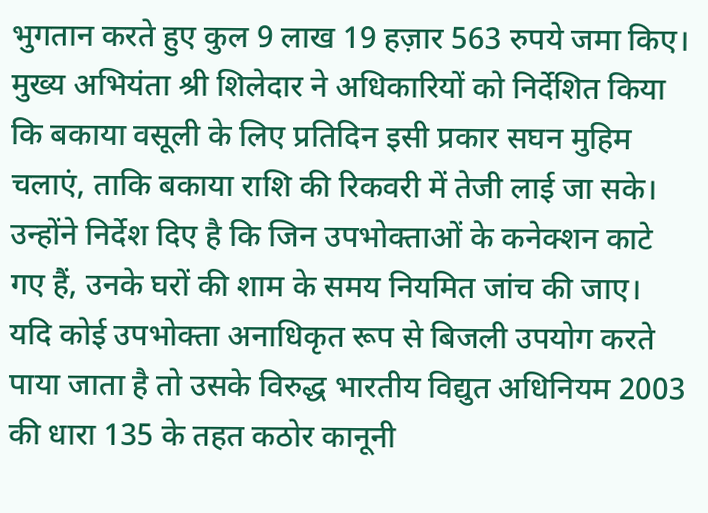भुगतान करते हुए कुल 9 लाख 19 हज़ार 563 रुपये जमा किए।
मुख्य अभियंता श्री शिलेदार ने अधिकारियों को निर्देशित किया कि बकाया वसूली के लिए प्रतिदिन इसी प्रकार सघन मुहिम चलाएं, ताकि बकाया राशि की रिकवरी में तेजी लाई जा सके। उन्होंने निर्देश दिए है कि जिन उपभोक्ताओं के कनेक्शन काटे गए हैं, उनके घरों की शाम के समय नियमित जांच की जाए। यदि कोई उपभोक्ता अनाधिकृत रूप से बिजली उपयोग करते पाया जाता है तो उसके विरुद्ध भारतीय विद्युत अधिनियम 2003 की धारा 135 के तहत कठोर कानूनी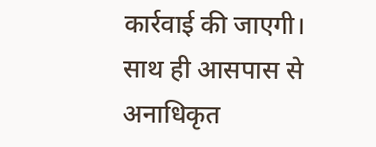कार्रवाई की जाएगी। साथ ही आसपास से अनाधिकृत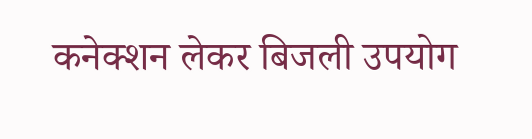कनेक्शन लेकर बिजली उपयोग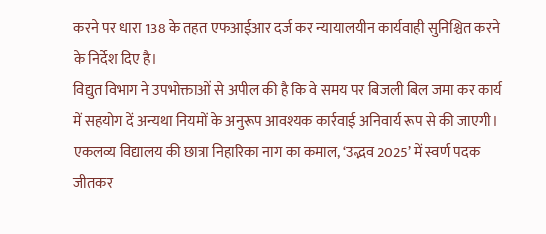करने पर धारा 138 के तहत एफआईआर दर्ज कर न्यायालयीन कार्यवाही सुनिश्चित करने के निर्देश दिए है।
विद्युत विभाग ने उपभोक्ताओं से अपील की है कि वे समय पर बिजली बिल जमा कर कार्य में सहयोग दें अन्यथा नियमों के अनुरूप आवश्यक कार्रवाई अनिवार्य रूप से की जाएगी।
एकलव्य विद्यालय की छात्रा निहारिका नाग का कमाल, ‘उद्भव 2025’ में स्वर्ण पदक जीतकर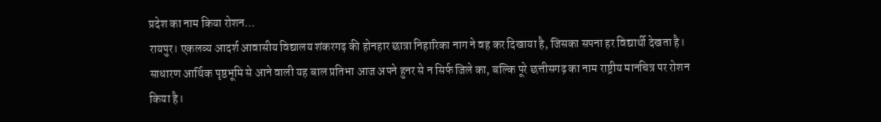प्रदेश का नाम किया रोशन…
रायपुर। एकलव्य आदर्श आवासीय विद्यालय शंकरगढ़ की होनहार छात्रा निहारिका नाग ने वह कर दिखाया है, जिसका सपना हर विद्यार्थी देखता है। साधारण आर्थिक पृष्ठभूमि से आने वाली यह बाल प्रतिभा आज अपने हुनर से न सिर्फ जिले का, बल्कि पूरे छत्तीसगढ़ का नाम राष्ट्रीय मानचित्र पर रोशन किया है।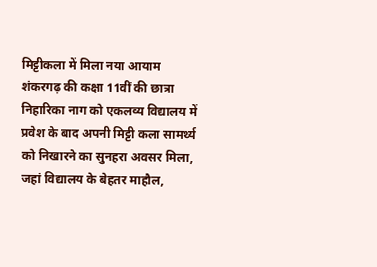मिट्टीकला में मिला नया आयाम
शंकरगढ़ की कक्षा 11वीं की छात्रा निहारिका नाग को एकलव्य विद्यालय में प्रवेश के बाद अपनी मिट्टी कला सामर्थ्य को निखारने का सुनहरा अवसर मिला, जहां विद्यालय के बेहतर माहौल,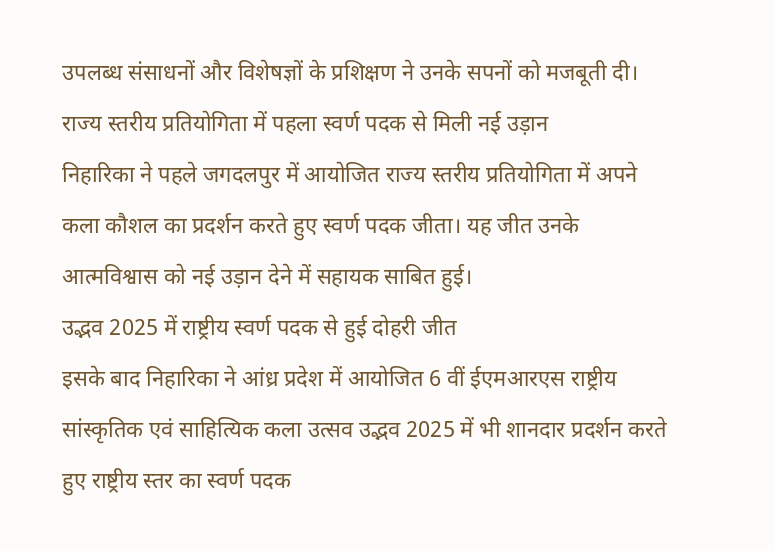उपलब्ध संसाधनों और विशेषज्ञों के प्रशिक्षण ने उनके सपनों को मजबूती दी।
राज्य स्तरीय प्रतियोगिता में पहला स्वर्ण पदक से मिली नई उड़ान
निहारिका ने पहले जगदलपुर में आयोजित राज्य स्तरीय प्रतियोगिता में अपने कला कौशल का प्रदर्शन करते हुए स्वर्ण पदक जीता। यह जीत उनके आत्मविश्वास को नई उड़ान देने में सहायक साबित हुई।
उद्भव 2025 में राष्ट्रीय स्वर्ण पदक से हुई दोहरी जीत
इसके बाद निहारिका ने आंध्र प्रदेश में आयोजित 6 वीं ईएमआरएस राष्ट्रीय सांस्कृतिक एवं साहित्यिक कला उत्सव उद्भव 2025 में भी शानदार प्रदर्शन करते हुए राष्ट्रीय स्तर का स्वर्ण पदक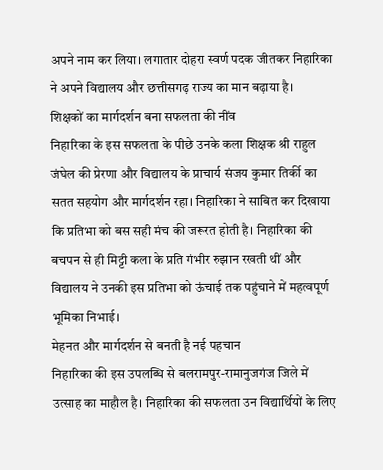अपने नाम कर लिया। लगातार दोहरा स्वर्ण पदक जीतकर निहारिका ने अपने विद्यालय और छत्तीसगढ़ राज्य का मान बढ़ाया है।
शिक्षकों का मार्गदर्शन बना सफलता की नींव
निहारिका के इस सफलता के पीछे उनके कला शिक्षक श्री राहुल जंघेल की प्रेरणा और विद्यालय के प्राचार्य संजय कुमार तिर्की का सतत सहयोग और मार्गदर्शन रहा। निहारिका ने साबित कर दिखाया कि प्रतिभा को बस सही मंच की जरूरत होती है। निहारिका की बचपन से ही मिट्टी कला के प्रति गंभीर रुझान रखती थीं और विद्यालय ने उनकी इस प्रतिभा को ऊंचाई तक पहुंचाने में महत्वपूर्ण भूमिका निभाई।
मेहनत और मार्गदर्शन से बनती है नई पहचान
निहारिका की इस उपलब्धि से बलरामपुर-रामानुजगंज जिले में उत्साह का माहौल है। निहारिका की सफलता उन विद्यार्थियों के लिए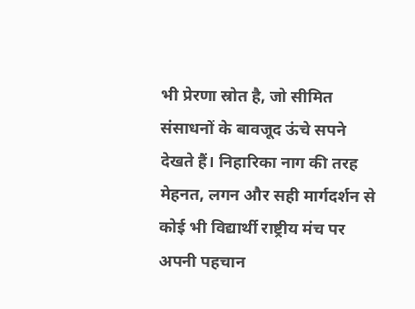भी प्रेरणा स्रोत है, जो सीमित संसाधनों के बावजूद ऊंचे सपने देखते हैं। निहारिका नाग की तरह मेहनत, लगन और सही मार्गदर्शन से कोई भी विद्यार्थी राष्ट्रीय मंच पर अपनी पहचान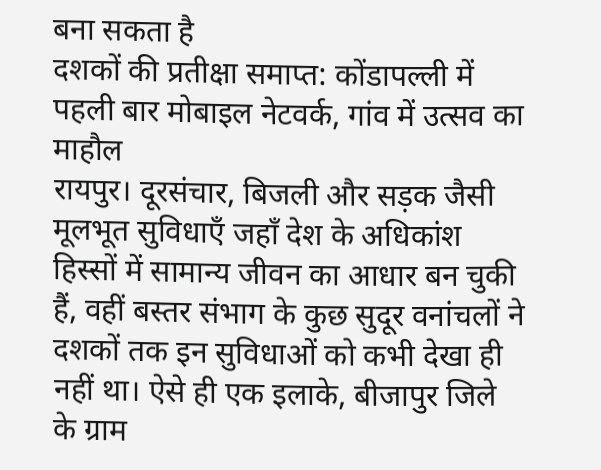बना सकता है
दशकों की प्रतीक्षा समाप्त: कोंडापल्ली में पहली बार मोबाइल नेटवर्क, गांव में उत्सव का माहौल
रायपुर। दूरसंचार, बिजली और सड़क जैसी मूलभूत सुविधाएँ जहाँ देश के अधिकांश हिस्सों में सामान्य जीवन का आधार बन चुकी हैं, वहीं बस्तर संभाग के कुछ सुदूर वनांचलों ने दशकों तक इन सुविधाओं को कभी देखा ही नहीं था। ऐसे ही एक इलाके, बीजापुर जिले के ग्राम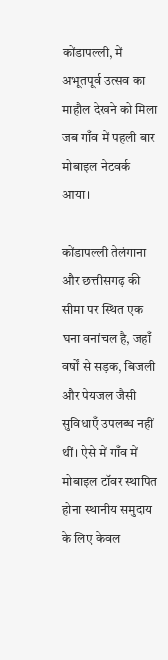कोंडापल्ली, में अभूतपूर्व उत्सव का माहौल देखने को मिला जब गाँव में पहली बार मोबाइल नेटवर्क आया।

कोंडापल्ली तेलंगाना और छत्तीसगढ़ की सीमा पर स्थित एक घना वनांचल है, जहाँ वर्षों से सड़क, बिजली और पेयजल जैसी सुविधाएँ उपलब्ध नहीं थीं। ऐसे में गाँव में मोबाइल टॉवर स्थापित होना स्थानीय समुदाय के लिए केवल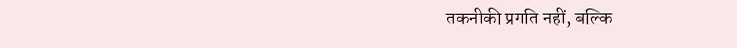तकनीकी प्रगति नहीं, बल्कि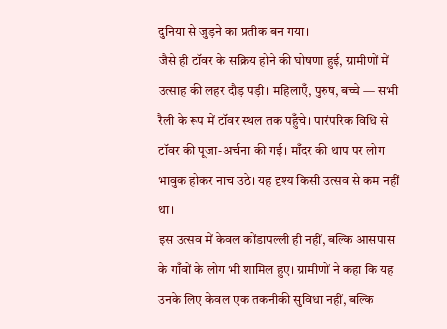दुनिया से जुड़ने का प्रतीक बन गया।
जैसे ही टॉवर के सक्रिय होने की घोषणा हुई, ग्रामीणों में उत्साह की लहर दौड़ पड़ी। महिलाएँ, पुरुष, बच्चे — सभी रैली के रूप में टॉवर स्थल तक पहुँचे। पारंपरिक विधि से टॉवर की पूजा-अर्चना की गई। माँदर की थाप पर लोग भावुक होकर नाच उठे। यह दृश्य किसी उत्सव से कम नहीं था।
इस उत्सव में केवल कोंडापल्ली ही नहीं, बल्कि आसपास के गाँवों के लोग भी शामिल हुए। ग्रामीणों ने कहा कि यह उनके लिए केवल एक तकनीकी सुविधा नहीं, बल्कि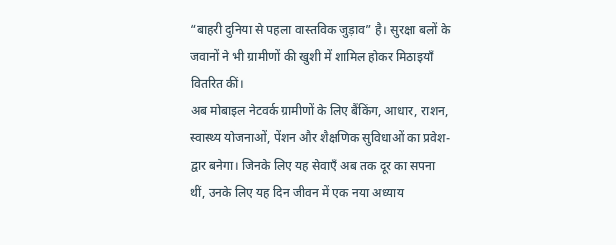“बाहरी दुनिया से पहला वास्तविक जुड़ाव” है। सुरक्षा बलों के जवानों ने भी ग्रामीणों की खुशी में शामिल होकर मिठाइयाँ वितरित कीं।
अब मोबाइल नेटवर्क ग्रामीणों के लिए बैंकिंग, आधार, राशन, स्वास्थ्य योजनाओं, पेंशन और शैक्षणिक सुविधाओं का प्रवेश-द्वार बनेगा। जिनके लिए यह सेवाएँ अब तक दूर का सपना थीं, उनके लिए यह दिन जीवन में एक नया अध्याय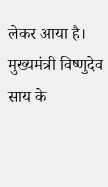लेकर आया है।
मुख्यमंत्री विष्णुदेव साय के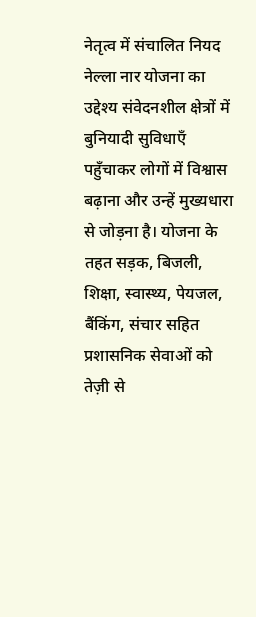नेतृत्व में संचालित नियद नेल्ला नार योजना का उद्देश्य संवेदनशील क्षेत्रों में बुनियादी सुविधाएँ पहुँचाकर लोगों में विश्वास बढ़ाना और उन्हें मुख्यधारा से जोड़ना है। योजना के तहत सड़क, बिजली, शिक्षा, स्वास्थ्य, पेयजल, बैंकिंग, संचार सहित प्रशासनिक सेवाओं को तेज़ी से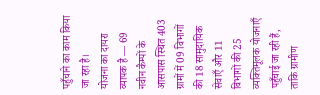पहुँचाने का काम किया जा रहा है।
योजना का दायरा व्यापक है — 69 नवीन कैम्पों के आसपास स्थित 403 ग्रामों में 09 विभागों की 18 सामुदायिक सेवाएँ और 11 विभागों की 25 व्यक्तिमूलक योजनाएँ पहुँचाई जा रही हैं, ताकि ग्रामीण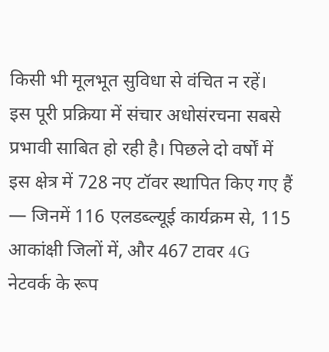किसी भी मूलभूत सुविधा से वंचित न रहें।
इस पूरी प्रक्रिया में संचार अधोसंरचना सबसे प्रभावी साबित हो रही है। पिछले दो वर्षों में इस क्षेत्र में 728 नए टॉवर स्थापित किए गए हैं — जिनमें 116 एलडब्ल्यूई कार्यक्रम से, 115 आकांक्षी जिलों में, और 467 टावर 4G नेटवर्क के रूप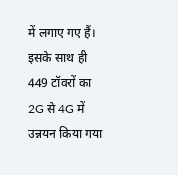में लगाए गए हैं। इसके साथ ही 449 टॉवरों का 2G से 4G में उन्नयन किया गया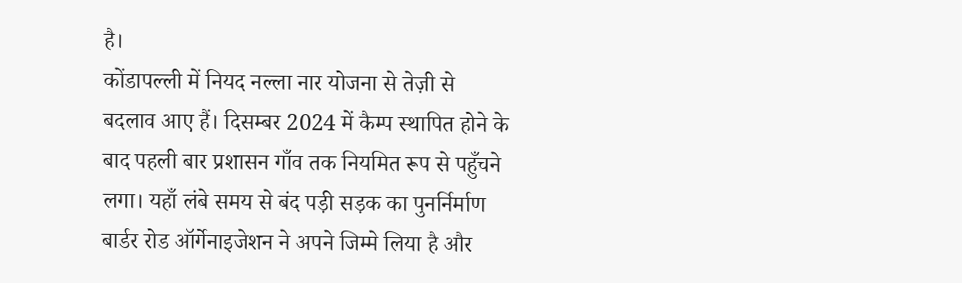है।
कोंडापल्ली में नियद नल्ला नार योजना से तेज़ी से बदलाव आए हैं। दिसम्बर 2024 में कैम्प स्थापित होने के बाद पहली बार प्रशासन गाँव तक नियमित रूप से पहुँचने लगा। यहाँ लंबे समय से बंद पड़ी सड़क का पुनर्निर्माण बार्डर रोड ऑर्गेनाइजेशन ने अपने जिम्मे लिया है और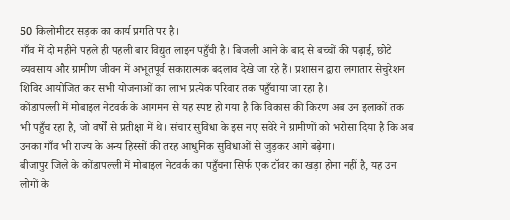50 किलोमीटर सड़क का कार्य प्रगति पर है।
गाँव में दो महीने पहले ही पहली बार विद्युत लाइन पहुँची है। बिजली आने के बाद से बच्चों की पढ़ाई, छोटे व्यवसाय और ग्रामीण जीवन में अभूतपूर्व सकारात्मक बदलाव देखे जा रहे हैं। प्रशासन द्वारा लगातार सेचुरेशन शिविर आयोजित कर सभी योजनाओं का लाभ प्रत्येक परिवार तक पहुँचाया जा रहा है।
कोंडापल्ली में मोबाइल नेटवर्क के आगमन से यह स्पष्ट हो गया है कि विकास की किरण अब उन इलाकों तक भी पहुँच रहा है, जो वर्षों से प्रतीक्षा में थे। संचार सुविधा के इस नए सवेरे ने ग्रामीणों को भरोसा दिया है कि अब उनका गाँव भी राज्य के अन्य हिस्सों की तरह आधुनिक सुविधाओं से जुड़कर आगे बढ़ेगा।
बीजापुर जिले के कोंडापल्ली में मोबाइल नेटवर्क का पहुँचना सिर्फ एक टॉवर का खड़ा होना नहीं है, यह उन लोगों के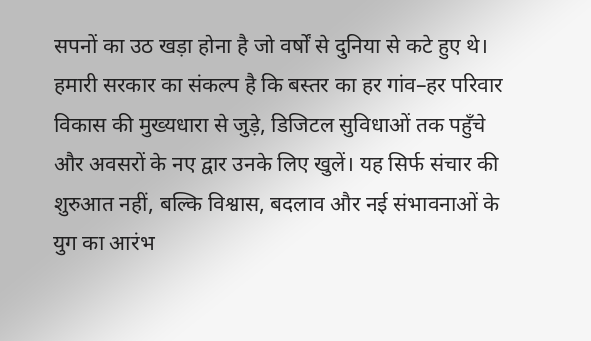सपनों का उठ खड़ा होना है जो वर्षों से दुनिया से कटे हुए थे। हमारी सरकार का संकल्प है कि बस्तर का हर गांव–हर परिवार विकास की मुख्यधारा से जुड़े, डिजिटल सुविधाओं तक पहुँचे और अवसरों के नए द्वार उनके लिए खुलें। यह सिर्फ संचार की शुरुआत नहीं, बल्कि विश्वास, बदलाव और नई संभावनाओं के युग का आरंभ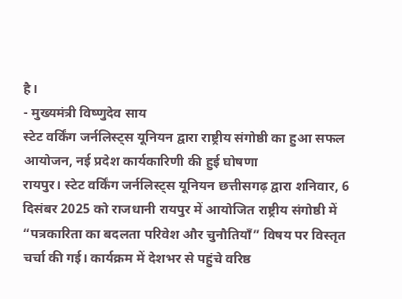है।
- मुख्यमंत्री विष्णुदेव साय
स्टेट वर्किंग जर्नलिस्ट्स यूनियन द्वारा राष्ट्रीय संगोष्ठी का हुआ सफल आयोजन, नई प्रदेश कार्यकारिणी की हुई घोषणा
रायपुर। स्टेट वर्किंग जर्नलिस्ट्स यूनियन छत्तीसगढ़ द्वारा शनिवार, 6 दिसंबर 2025 को राजधानी रायपुर में आयोजित राष्ट्रीय संगोष्ठी में “पत्रकारिता का बदलता परिवेश और चुनौतियाँ” विषय पर विस्तृत चर्चा की गई। कार्यक्रम में देशभर से पहुंचे वरिष्ठ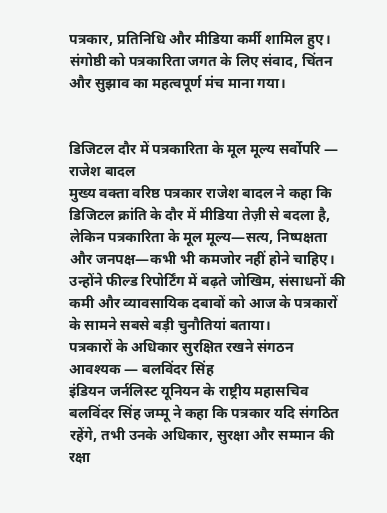पत्रकार, प्रतिनिधि और मीडिया कर्मी शामिल हुए। संगोष्ठी को पत्रकारिता जगत के लिए संवाद, चिंतन और सुझाव का महत्वपूर्ण मंच माना गया।


डिजिटल दौर में पत्रकारिता के मूल मूल्य सर्वोपरि — राजेश बादल
मुख्य वक्ता वरिष्ठ पत्रकार राजेश बादल ने कहा कि डिजिटल क्रांति के दौर में मीडिया तेज़ी से बदला है, लेकिन पत्रकारिता के मूल मूल्य—सत्य, निष्पक्षता और जनपक्ष—कभी भी कमजोर नहीं होने चाहिए। उन्होंने फील्ड रिपोर्टिंग में बढ़ते जोखिम, संसाधनों की कमी और व्यावसायिक दबावों को आज के पत्रकारों के सामने सबसे बड़ी चुनौतियां बताया।
पत्रकारों के अधिकार सुरक्षित रखने संगठन आवश्यक — बलविंदर सिंह
इंडियन जर्नलिस्ट यूनियन के राष्ट्रीय महासचिव बलविंदर सिंह जम्मू ने कहा कि पत्रकार यदि संगठित रहेंगे, तभी उनके अधिकार, सुरक्षा और सम्मान की रक्षा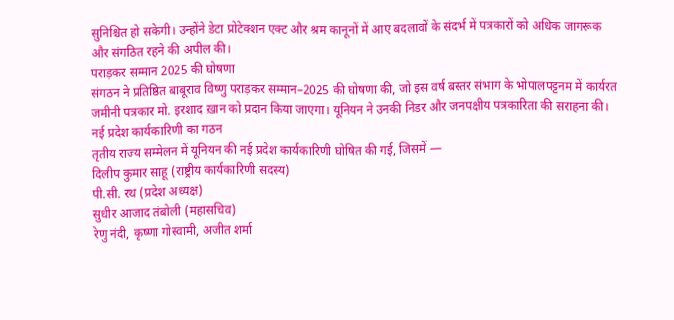सुनिश्चित हो सकेगी। उन्होंने डेटा प्रोटेक्शन एक्ट और श्रम कानूनों में आए बदलावों के संदर्भ में पत्रकारों को अधिक जागरूक और संगठित रहने की अपील की।
पराड़कर सम्मान 2025 की घोषणा
संगठन ने प्रतिष्ठित बाबूराव विष्णु पराड़कर सम्मान–2025 की घोषणा की, जो इस वर्ष बस्तर संभाग के भोपालपट्टनम में कार्यरत जमीनी पत्रकार मो. इरशाद ख़ान को प्रदान किया जाएगा। यूनियन ने उनकी निडर और जनपक्षीय पत्रकारिता की सराहना की।
नई प्रदेश कार्यकारिणी का गठन
तृतीय राज्य सम्मेलन में यूनियन की नई प्रदेश कार्यकारिणी घोषित की गई, जिसमें —
दिलीप कुमार साहू (राष्ट्रीय कार्यकारिणी सदस्य)
पी.सी. रथ (प्रदेश अध्यक्ष)
सुधीर आजाद तंबोली (महासचिव)
रेणु नंदी, कृष्णा गोस्वामी, अजीत शर्मा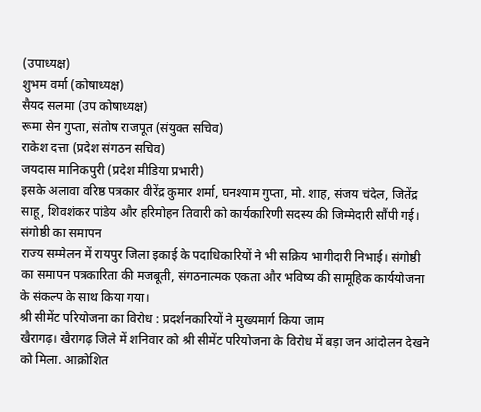(उपाध्यक्ष)
शुभम वर्मा (कोषाध्यक्ष)
सैयद सलमा (उप कोषाध्यक्ष)
रूमा सेन गुप्ता, संतोष राजपूत (संयुक्त सचिव)
राकेश दत्ता (प्रदेश संगठन सचिव)
जयदास मानिकपुरी (प्रदेश मीडिया प्रभारी)
इसके अलावा वरिष्ठ पत्रकार वीरेंद्र कुमार शर्मा, घनश्याम गुप्ता, मो. शाह, संजय चंदेल, जितेंद्र साहू, शिवशंकर पांडेय और हरिमोहन तिवारी को कार्यकारिणी सदस्य की जिम्मेदारी सौंपी गई।
संगोष्ठी का समापन
राज्य सम्मेलन में रायपुर जिला इकाई के पदाधिकारियों ने भी सक्रिय भागीदारी निभाई। संगोष्ठी का समापन पत्रकारिता की मजबूती, संगठनात्मक एकता और भविष्य की सामूहिक कार्ययोजना के संकल्प के साथ किया गया।
श्री सीमेंट परियोजना का विरोध : प्रदर्शनकारियों ने मुख्यमार्ग किया जाम
खैरागढ़। खैरागढ़ जिले में शनिवार को श्री सीमेंट परियोजना के विरोध में बड़ा जन आंदोलन देखने को मिला. आक्रोशित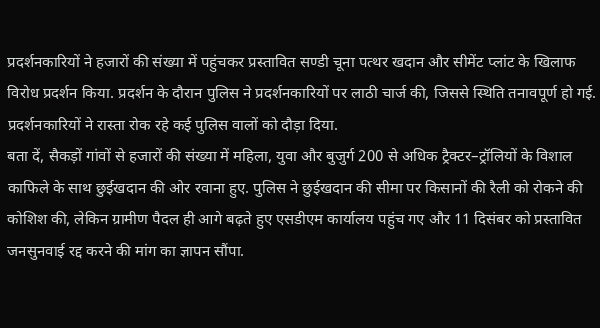प्रदर्शनकारियों ने हजारों की संख्या में पहुंचकर प्रस्तावित सण्डी चूना पत्थर खदान और सीमेंट प्लांट के खिलाफ विरोध प्रदर्शन किया. प्रदर्शन के दौरान पुलिस ने प्रदर्शनकारियों पर लाठी चार्ज की, जिससे स्थिति तनावपूर्ण हो गई. प्रदर्शनकारियों ने रास्ता रोक रहे कई पुलिस वालों को दौड़ा दिया.
बता दें, सैकड़ों गांवों से हजारों की संख्या में महिला, युवा और बुजुर्ग 200 से अधिक ट्रैक्टर–ट्रॉलियों के विशाल काफिले के साथ छुईखदान की ओर रवाना हुए. पुलिस ने छुईखदान की सीमा पर किसानों की रैली को रोकने की कोशिश की, लेकिन ग्रामीण पैदल ही आगे बढ़ते हुए एसडीएम कार्यालय पहुंच गए और 11 दिसंबर को प्रस्तावित जनसुनवाई रद्द करने की मांग का ज्ञापन सौंपा.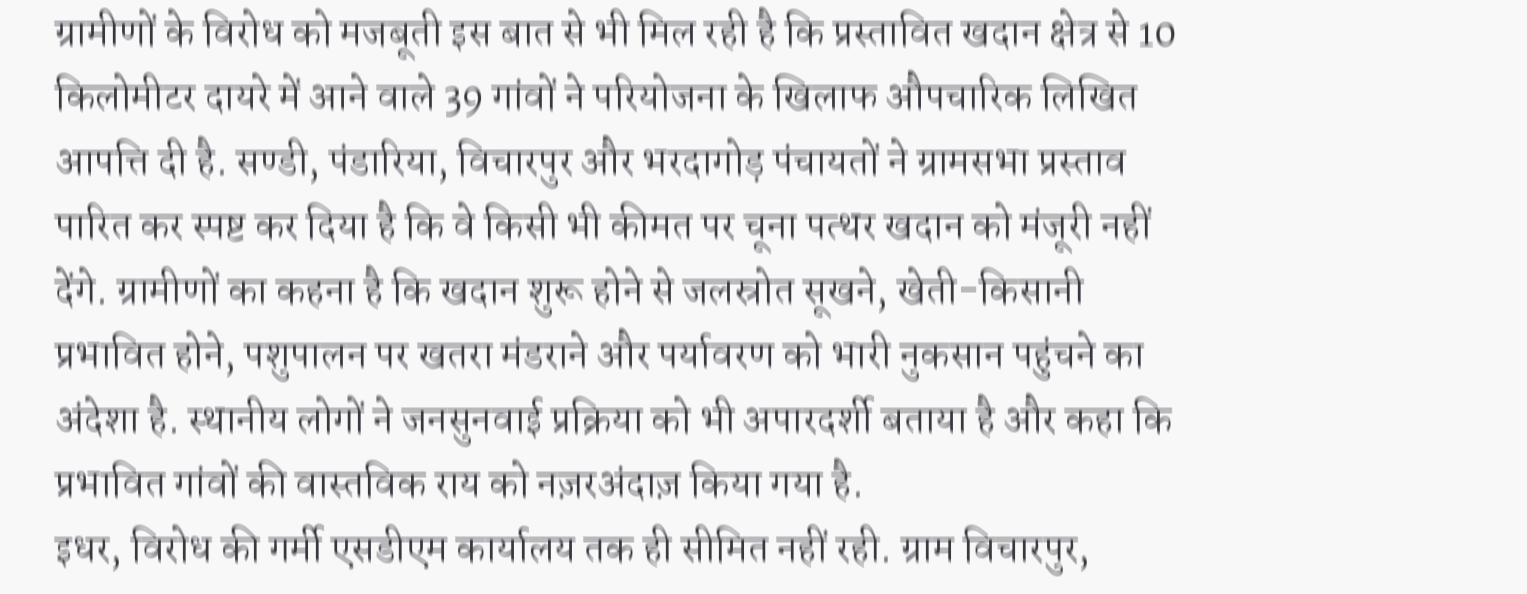ग्रामीणों के विरोध को मजबूती इस बात से भी मिल रही है कि प्रस्तावित खदान क्षेत्र से 10 किलोमीटर दायरे में आने वाले 39 गांवों ने परियोजना के खिलाफ औपचारिक लिखित आपत्ति दी है. सण्डी, पंडारिया, विचारपुर और भरदागोड़ पंचायतों ने ग्रामसभा प्रस्ताव पारित कर स्पष्ट कर दिया है कि वे किसी भी कीमत पर चूना पत्थर खदान को मंजूरी नहीं देंगे. ग्रामीणों का कहना है कि खदान शुरू होने से जलस्रोत सूखने, खेती-किसानी प्रभावित होने, पशुपालन पर खतरा मंडराने और पर्यावरण को भारी नुकसान पहुंचने का अंदेशा है. स्थानीय लोगों ने जनसुनवाई प्रक्रिया को भी अपारदर्शी बताया है और कहा कि प्रभावित गांवों की वास्तविक राय को नज़रअंदाज़ किया गया है.
इधर, विरोध की गर्मी एसडीएम कार्यालय तक ही सीमित नहीं रही. ग्राम विचारपुर,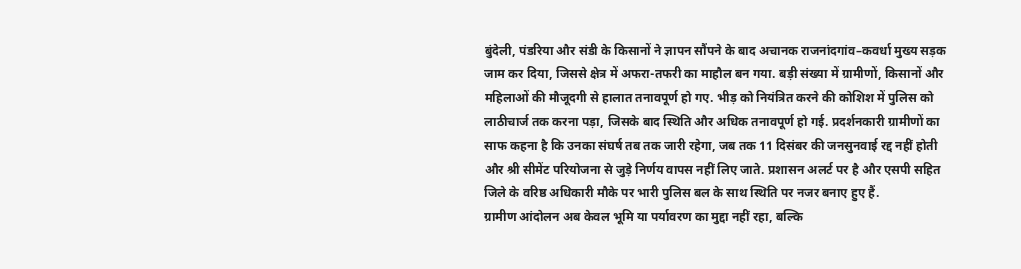बुंदेली, पंडरिया और संडी के किसानों ने ज्ञापन सौंपने के बाद अचानक राजनांदगांव–कवर्धा मुख्य सड़क जाम कर दिया, जिससे क्षेत्र में अफरा-तफरी का माहौल बन गया. बड़ी संख्या में ग्रामीणों, किसानों और महिलाओं की मौजूदगी से हालात तनावपूर्ण हो गए. भीड़ को नियंत्रित करने की कोशिश में पुलिस को लाठीचार्ज तक करना पड़ा, जिसके बाद स्थिति और अधिक तनावपूर्ण हो गई. प्रदर्शनकारी ग्रामीणों का साफ कहना है कि उनका संघर्ष तब तक जारी रहेगा, जब तक 11 दिसंबर की जनसुनवाई रद्द नहीं होती और श्री सीमेंट परियोजना से जुड़े निर्णय वापस नहीं लिए जाते. प्रशासन अलर्ट पर है और एसपी सहित जिले के वरिष्ठ अधिकारी मौके पर भारी पुलिस बल के साथ स्थिति पर नजर बनाए हुए हैं.
ग्रामीण आंदोलन अब केवल भूमि या पर्यावरण का मुद्दा नहीं रहा, बल्कि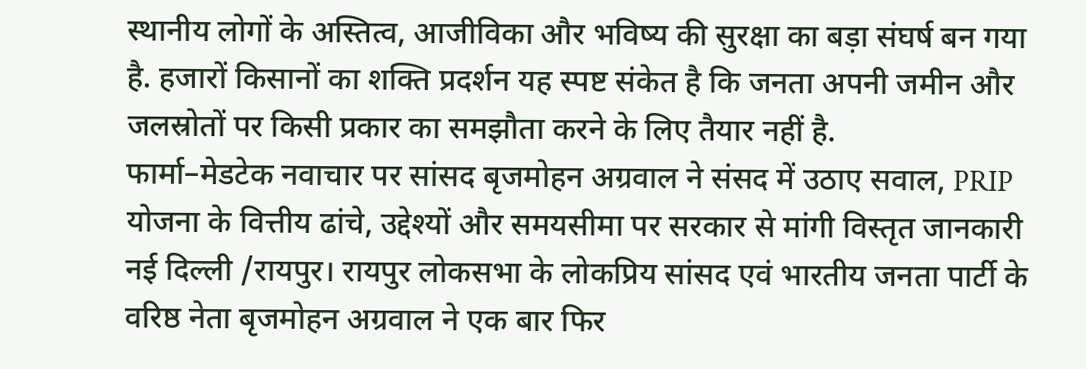स्थानीय लोगों के अस्तित्व, आजीविका और भविष्य की सुरक्षा का बड़ा संघर्ष बन गया है. हजारों किसानों का शक्ति प्रदर्शन यह स्पष्ट संकेत है कि जनता अपनी जमीन और जलस्रोतों पर किसी प्रकार का समझौता करने के लिए तैयार नहीं है.
फार्मा–मेडटेक नवाचार पर सांसद बृजमोहन अग्रवाल ने संसद में उठाए सवाल, PRIP योजना के वित्तीय ढांचे, उद्देश्यों और समयसीमा पर सरकार से मांगी विस्तृत जानकारी
नई दिल्ली /रायपुर। रायपुर लोकसभा के लोकप्रिय सांसद एवं भारतीय जनता पार्टी के वरिष्ठ नेता बृजमोहन अग्रवाल ने एक बार फिर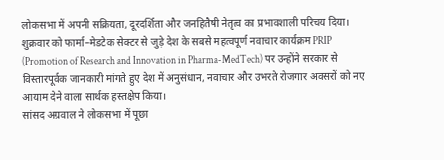लोकसभा में अपनी सक्रियता, दूरदर्शिता और जनहितैषी नेतृत्व का प्रभावशाली परिचय दिया।
शुक्रवार को फार्मा–मेडटेक सेक्टर से जुड़े देश के सबसे महत्वपूर्ण नवाचार कार्यक्रम PRIP (Promotion of Research and Innovation in Pharma-MedTech) पर उन्होंने सरकार से विस्तारपूर्वक जानकारी मांगते हुए देश में अनुसंधान, नवाचार और उभरते रोजगार अवसरों को नए आयाम देने वाला सार्थक हस्तक्षेप किया।
सांसद अग्रवाल ने लोकसभा में पूछा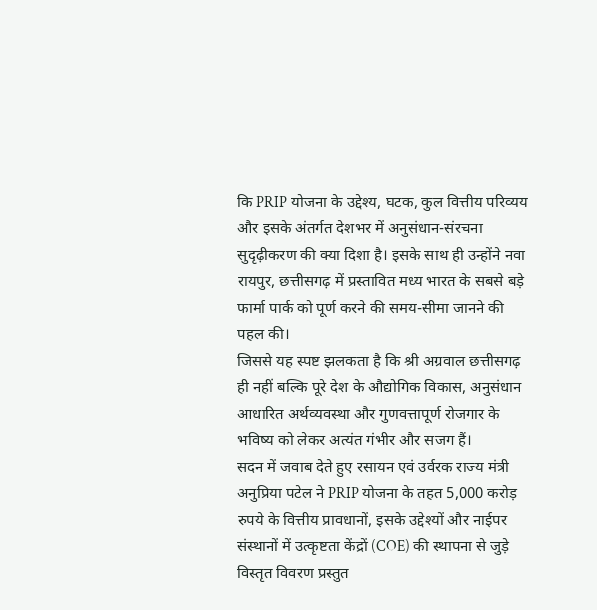कि PRIP योजना के उद्देश्य, घटक, कुल वित्तीय परिव्यय और इसके अंतर्गत देशभर में अनुसंधान-संरचना सुदृढ़ीकरण की क्या दिशा है। इसके साथ ही उन्होंने नवा रायपुर, छत्तीसगढ़ में प्रस्तावित मध्य भारत के सबसे बड़े फार्मा पार्क को पूर्ण करने की समय-सीमा जानने की पहल की।
जिससे यह स्पष्ट झलकता है कि श्री अग्रवाल छत्तीसगढ़ ही नहीं बल्कि पूरे देश के औद्योगिक विकास, अनुसंधान आधारित अर्थव्यवस्था और गुणवत्तापूर्ण रोजगार के भविष्य को लेकर अत्यंत गंभीर और सजग हैं।
सदन में जवाब देते हुए रसायन एवं उर्वरक राज्य मंत्री अनुप्रिया पटेल ने PRIP योजना के तहत 5,000 करोड़ रुपये के वित्तीय प्रावधानों, इसके उद्देश्यों और नाईपर संस्थानों में उत्कृष्टता केंद्रों (COE) की स्थापना से जुड़े विस्तृत विवरण प्रस्तुत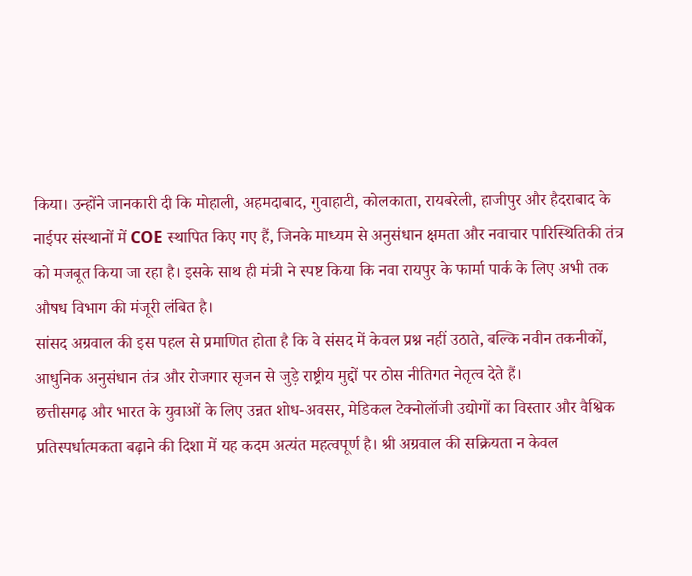किया। उन्होंने जानकारी दी कि मोहाली, अहमदाबाद, गुवाहाटी, कोलकाता, रायबरेली, हाजीपुर और हैदराबाद के नाईपर संस्थानों में COE स्थापित किए गए हैं, जिनके माध्यम से अनुसंधान क्षमता और नवाचार पारिस्थितिकी तंत्र को मजबूत किया जा रहा है। इसके साथ ही मंत्री ने स्पष्ट किया कि नवा रायपुर के फार्मा पार्क के लिए अभी तक औषध विभाग की मंजूरी लंबित है।
सांसद अग्रवाल की इस पहल से प्रमाणित होता है कि वे संसद में केवल प्रश्न नहीं उठाते, बल्कि नवीन तकनीकों, आधुनिक अनुसंधान तंत्र और रोजगार सृजन से जुड़े राष्ट्रीय मुद्दों पर ठोस नीतिगत नेतृत्व देते हैं।
छत्तीसगढ़ और भारत के युवाओं के लिए उन्नत शोध-अवसर, मेडिकल टेक्नोलॉजी उद्योगों का विस्तार और वैश्विक प्रतिस्पर्धात्मकता बढ़ाने की दिशा में यह कदम अत्यंत महत्वपूर्ण है। श्री अग्रवाल की सक्रियता न केवल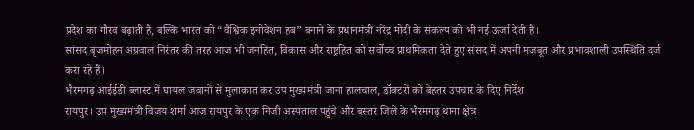प्रदेश का गौरव बढ़ाती है, बल्कि भारत को “वैश्विक इनोवेशन हब” बनाने के प्रधानमंत्री नरेंद्र मोदी के संकल्प को भी नई ऊर्जा देती है।
सांसद बृजमोहन अग्रवाल निरंतर की तरह आज भी जनहित, विकास और राष्ट्रहित को सर्वोच्च प्राथमिकता देते हुए संसद में अपनी मजबूत और प्रभावशाली उपस्थिति दर्ज करा रहे हैं।
भैरमगढ़ आईईडी ब्लास्ट में घायल जवानों से मुलाकात कर उप मुख्यमंत्री जाना हालचाल, डॉक्टरों को बेहतर उपचार के दिए निर्देश
रायपुर। उप मुख्यमंत्री विजय शर्मा आज रायपुर के एक निजी अस्पताल पहुंचे और बस्तर जिले के भैरमगढ़ थाना क्षेत्र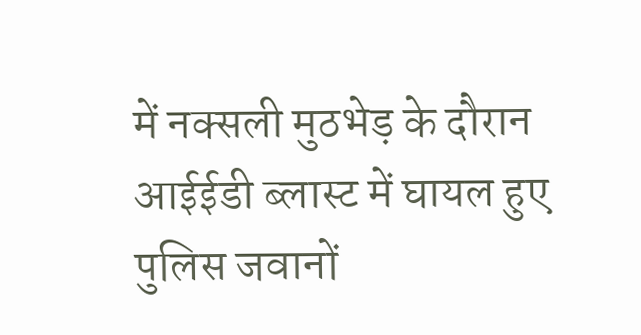में नक्सली मुठभेड़ के दौरान आईईडी ब्लास्ट में घायल हुए पुलिस जवानों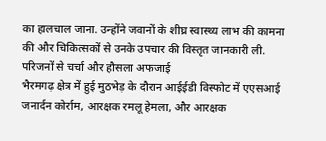का हालचाल जाना. उन्होंने जवानों के शीघ्र स्वास्थ्य लाभ की कामना की और चिकित्सकों से उनके उपचार की विस्तृत जानकारी ली.
परिजनों से चर्चा और हौसला अफजाई
भैरमगढ़ क्षेत्र में हुई मुठभेड़ के दौरान आईईडी विस्फोट में एएसआई जनार्दन कोर्राम, आरक्षक रमलू हेमला, और आरक्षक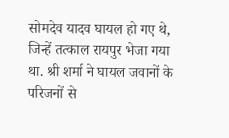सोमदेव यादव घायल हो गए थे, जिन्हें तत्काल रायपुर भेजा गया था. श्री शर्मा ने घायल जवानों के परिजनों से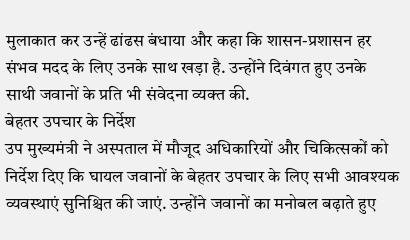मुलाकात कर उन्हें ढांढस बंधाया और कहा कि शासन-प्रशासन हर संभव मदद के लिए उनके साथ खड़ा है. उन्होंने दिवंगत हुए उनके साथी जवानों के प्रति भी संवेदना व्यक्त की.
बेहतर उपचार के निर्देश
उप मुख्यमंत्री ने अस्पताल में मौजूद अधिकारियों और चिकित्सकों को निर्देश दिए कि घायल जवानों के बेहतर उपचार के लिए सभी आवश्यक व्यवस्थाएं सुनिश्चित की जाएं. उन्होंने जवानों का मनोबल बढ़ाते हुए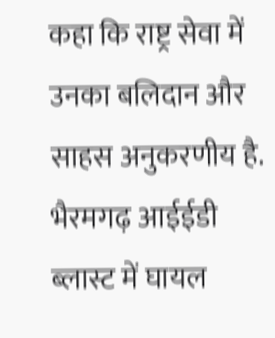कहा कि राष्ट्र सेवा में उनका बलिदान और साहस अनुकरणीय है.
भैरमगढ़ आईईडी ब्लास्ट में घायल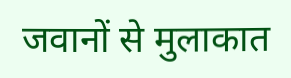जवानों से मुलाकात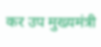कर उप मुख्यमंत्री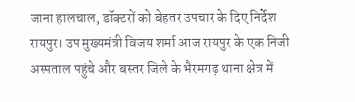जाना हालचाल, डॉक्टरों को बेहतर उपचार के दिए निर्देश
रायपुर। उप मुख्यमंत्री विजय शर्मा आज रायपुर के एक निजी अस्पताल पहुंचे और बस्तर जिले के भैरमगढ़ थाना क्षेत्र में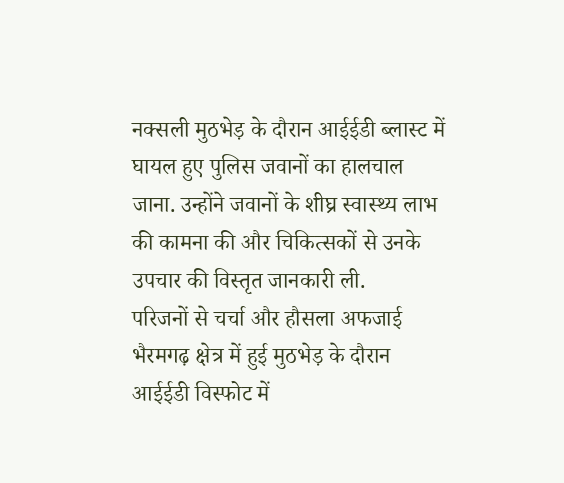नक्सली मुठभेड़ के दौरान आईईडी ब्लास्ट में घायल हुए पुलिस जवानों का हालचाल जाना. उन्होंने जवानों के शीघ्र स्वास्थ्य लाभ की कामना की और चिकित्सकों से उनके उपचार की विस्तृत जानकारी ली.
परिजनों से चर्चा और हौसला अफजाई
भैरमगढ़ क्षेत्र में हुई मुठभेड़ के दौरान आईईडी विस्फोट में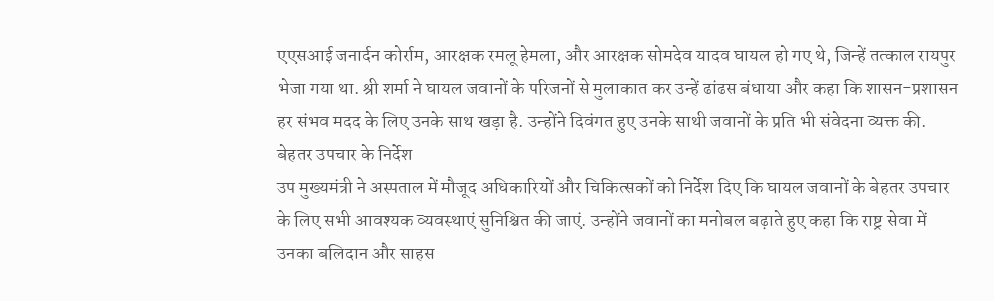एएसआई जनार्दन कोर्राम, आरक्षक रमलू हेमला, और आरक्षक सोमदेव यादव घायल हो गए थे, जिन्हें तत्काल रायपुर भेजा गया था. श्री शर्मा ने घायल जवानों के परिजनों से मुलाकात कर उन्हें ढांढस बंधाया और कहा कि शासन-प्रशासन हर संभव मदद के लिए उनके साथ खड़ा है. उन्होंने दिवंगत हुए उनके साथी जवानों के प्रति भी संवेदना व्यक्त की.
बेहतर उपचार के निर्देश
उप मुख्यमंत्री ने अस्पताल में मौजूद अधिकारियों और चिकित्सकों को निर्देश दिए कि घायल जवानों के बेहतर उपचार के लिए सभी आवश्यक व्यवस्थाएं सुनिश्चित की जाएं. उन्होंने जवानों का मनोबल बढ़ाते हुए कहा कि राष्ट्र सेवा में उनका बलिदान और साहस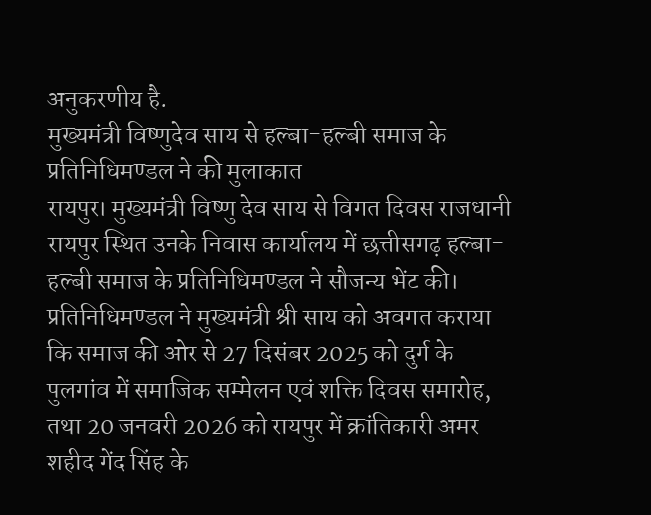अनुकरणीय है.
मुख्यमंत्री विष्णुदेव साय से हल्बा-हल्बी समाज के प्रतिनिधिमण्डल ने की मुलाकात
रायपुर। मुख्यमंत्री विष्णु देव साय से विगत दिवस राजधानी रायपुर स्थित उनके निवास कार्यालय में छत्तीसगढ़ हल्बा-हल्बी समाज के प्रतिनिधिमण्डल ने सौजन्य भेंट की।
प्रतिनिधिमण्डल ने मुख्यमंत्री श्री साय को अवगत कराया कि समाज की ओर से 27 दिसंबर 2025 को दुर्ग के पुलगांव में समाजिक सम्मेलन एवं शक्ति दिवस समारोह, तथा 20 जनवरी 2026 को रायपुर में क्रांतिकारी अमर शहीद गेंद सिंह के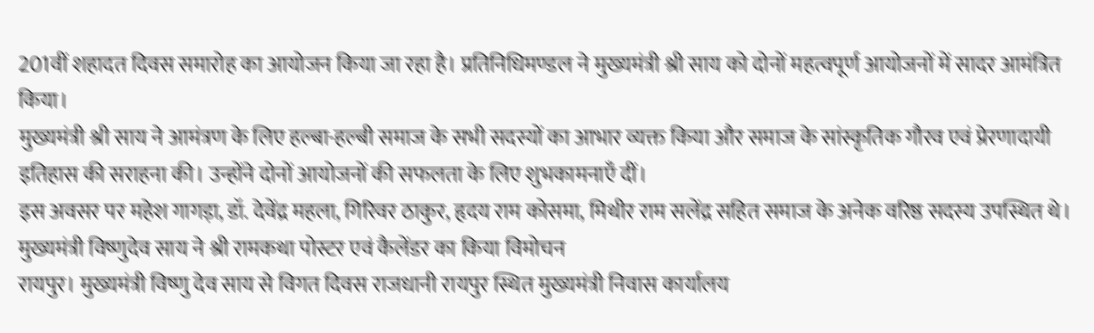201वीं शहादत दिवस समारोह का आयोजन किया जा रहा है। प्रतिनिधिमण्डल ने मुख्यमंत्री श्री साय को दोनों महत्वपूर्ण आयोजनों में सादर आमंत्रित किया।
मुख्यमंत्री श्री साय ने आमंत्रण के लिए हल्बा-हल्बी समाज के सभी सदस्यों का आभार व्यक्त किया और समाज के सांस्कृतिक गौरव एवं प्रेरणादायी इतिहास की सराहना की। उन्होंने दोनों आयोजनों की सफलता के लिए शुभकामनाएँ दीं।
इस अवसर पर महेश गागड़ा, डॉ. देवेंद्र महला, गिरिवर ठाकुर, हृदय राम कोसमा, मिथीर राम सलेंद्र सहित समाज के अनेक वरिष्ठ सदस्य उपस्थित थे।
मुख्यमंत्री विष्णुदेव साय ने श्री रामकथा पोस्टर एवं कैलेंडर का किया विमोचन
रायपुर। मुख्यमंत्री विष्णु देव साय से विगत दिवस राजधानी रायपुर स्थित मुख्यमंत्री निवास कार्यालय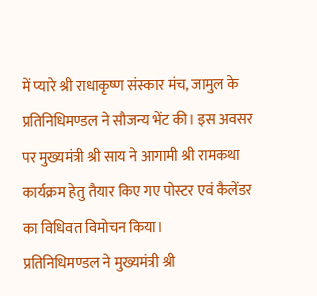में प्यारे श्री राधाकृष्ण संस्कार मंच, जामुल के प्रतिनिधिमण्डल ने सौजन्य भेंट की। इस अवसर पर मुख्यमंत्री श्री साय ने आगामी श्री रामकथा कार्यक्रम हेतु तैयार किए गए पोस्टर एवं कैलेंडर का विधिवत विमोचन किया।
प्रतिनिधिमण्डल ने मुख्यमंत्री श्री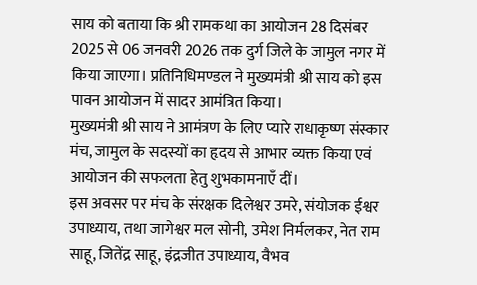साय को बताया कि श्री रामकथा का आयोजन 28 दिसंबर 2025 से 06 जनवरी 2026 तक दुर्ग जिले के जामुल नगर में किया जाएगा। प्रतिनिधिमण्डल ने मुख्यमंत्री श्री साय को इस पावन आयोजन में सादर आमंत्रित किया।
मुख्यमंत्री श्री साय ने आमंत्रण के लिए प्यारे राधाकृष्ण संस्कार मंच, जामुल के सदस्यों का हृदय से आभार व्यक्त किया एवं आयोजन की सफलता हेतु शुभकामनाएँ दीं।
इस अवसर पर मंच के संरक्षक दिलेश्वर उमरे, संयोजक ईश्वर उपाध्याय, तथा जागेश्वर मल सोनी, उमेश निर्मलकर, नेत राम साहू, जितेंद्र साहू, इंद्रजीत उपाध्याय, वैभव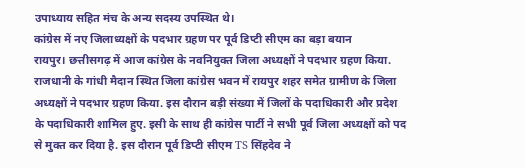उपाध्याय सहित मंच के अन्य सदस्य उपस्थित थे।
कांग्रेस में नए जिलाध्यक्षों के पदभार ग्रहण पर पूर्व डिप्टी सीएम का बड़ा बयान
रायपुर। छत्तीसगढ़ में आज कांग्रेस के नवनियुक्त जिला अध्यक्षों ने पदभार ग्रहण किया. राजधानी के गांधी मैदान स्थित जिला कांग्रेस भवन में रायपुर शहर समेत ग्रामीण के जिला अध्यक्षों ने पदभार ग्रहण किया. इस दौरान बड़ी संख्या में जिलों के पदाधिकारी और प्रदेश के पदाधिकारी शामिल हुए. इसी के साथ ही कांग्रेस पार्टी ने सभी पूर्व जिला अध्यक्षों को पद से मुक्त कर दिया है. इस दौरान पूर्व डिप्टी सीएम TS सिंहदेव ने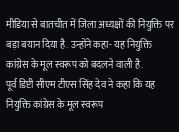मीडिया से बातचीत में जिला अध्यक्षों की नियुक्ति पर बड़ा बयान दिया है. उन्होंने कहा- यह नियुक्ति कांग्रेस के मूल स्वरूप को बदलने वाली है.
पूर्व डिप्टी सीएम टीएस सिंह देव ने कहा कि यह नियुक्ति कांग्रेस के मूल स्वरूप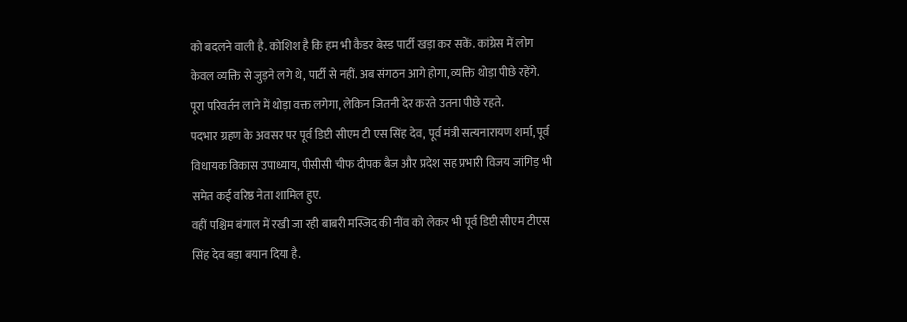को बदलने वाली है. कोशिश है कि हम भी कैडर बेस्ड पार्टी खड़ा कर सकें. कांग्रेस में लोग केवल व्यक्ति से जुड़ने लगे थे, पार्टी से नहीं. अब संगठन आगे होगा, व्यक्ति थोड़ा पीछे रहेंगे. पूरा परिवर्तन लाने में थोड़ा वक्त लगेगा, लेकिन जितनी देर करते उतना पीछे रहते.
पदभार ग्रहण के अवसर पर पूर्व डिप्टी सीएम टी एस सिंह देव, पूर्व मंत्री सत्यनारायण शर्मा, पूर्व विधायक विकास उपाध्याय, पीसीसी चीफ दीपक बैज और प्रदेश सह प्रभारी विजय जांगिड़ भी समेत कई वरिष्ठ नेता शामिल हुए.
वहीं पश्चिम बंगाल में रखी जा रही बाबरी मस्जिद की नींव को लेकर भी पूर्व डिप्टी सीएम टीएस सिंह देव बड़ा बयान दिया है.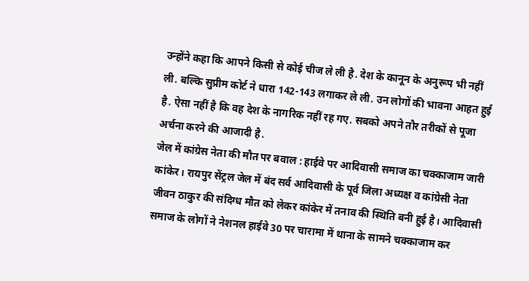उन्होंने कहा कि आपने किसी से कोई चीज ले ली है. देश के कानून के अनुरूप भी नहीं ली. बल्कि सुप्रीम कोर्ट ने धारा 142-143 लगाकर ले ली. उन लोगों की भावना आहत हुई है. ऐसा नहीं है कि वह देश के नागरिक नहीं रह गए. सबको अपने तौर तरीकों से पूजा अर्चना करने की आजादी है.
जेल में कांग्रेस नेता की मौत पर बवाल : हाईवे पर आदिवासी समाज का चक्काजाम जारी
कांकेर। रायपुर सेंट्रल जेल में बंद सर्व आदिवासी के पूर्व जिला अध्यक्ष व कांग्रेसी नेता जीवन ठाकुर की संदिग्ध मौत को लेकर कांकेर में तनाव की स्थिति बनी हुई है। आदिवासी समाज के लोगों ने नेशनल हाईवे 30 पर चारामा में थाना के सामने चक्काजाम कर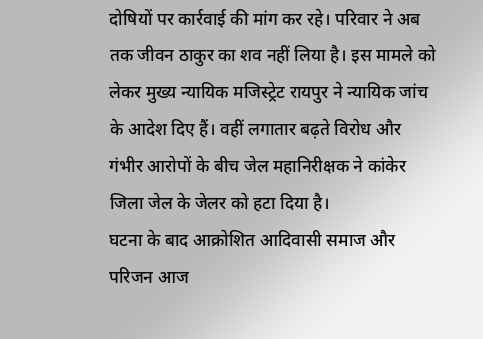दोषियों पर कार्रवाई की मांग कर रहे। परिवार ने अब तक जीवन ठाकुर का शव नहीं लिया है। इस मामले को लेकर मुख्य न्यायिक मजिस्ट्रेट रायपुर ने न्यायिक जांच के आदेश दिए हैं। वहीं लगातार बढ़ते विरोध और गंभीर आरोपों के बीच जेल महानिरीक्षक ने कांकेर जिला जेल के जेलर को हटा दिया है।
घटना के बाद आक्रोशित आदिवासी समाज और परिजन आज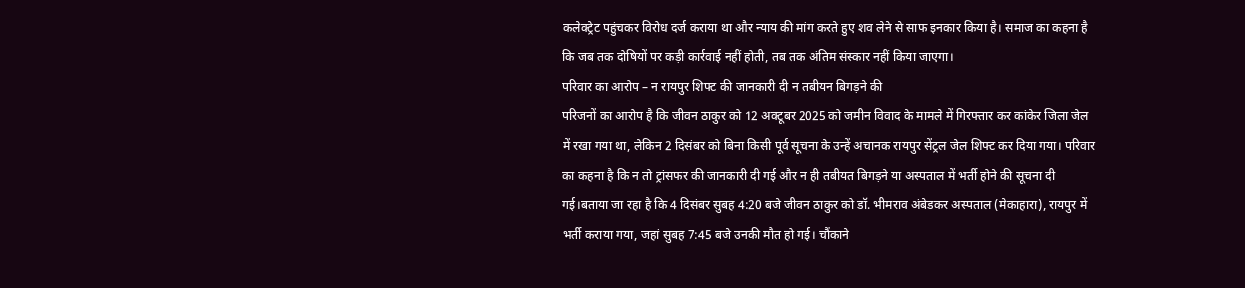कलेक्ट्रेट पहुंचकर विरोध दर्ज कराया था और न्याय की मांग करते हुए शव लेने से साफ इनकार किया है। समाज का कहना है कि जब तक दोषियों पर कड़ी कार्रवाई नहीं होती, तब तक अंतिम संस्कार नहीं किया जाएगा।
परिवार का आरोप – न रायपुर शिफ्ट की जानकारी दी न तबीयन बिगड़ने की
परिजनों का आरोप है कि जीवन ठाकुर को 12 अक्टूबर 2025 को जमीन विवाद के मामले में गिरफ्तार कर कांकेर जिला जेल में रखा गया था, लेकिन 2 दिसंबर को बिना किसी पूर्व सूचना के उन्हें अचानक रायपुर सेंट्रल जेल शिफ्ट कर दिया गया। परिवार का कहना है कि न तो ट्रांसफर की जानकारी दी गई और न ही तबीयत बिगड़ने या अस्पताल में भर्ती होने की सूचना दी गई।बताया जा रहा है कि 4 दिसंबर सुबह 4:20 बजे जीवन ठाकुर को डॉ. भीमराव अंबेडकर अस्पताल (मेकाहारा), रायपुर में भर्ती कराया गया, जहां सुबह 7:45 बजे उनकी मौत हो गई। चौंकाने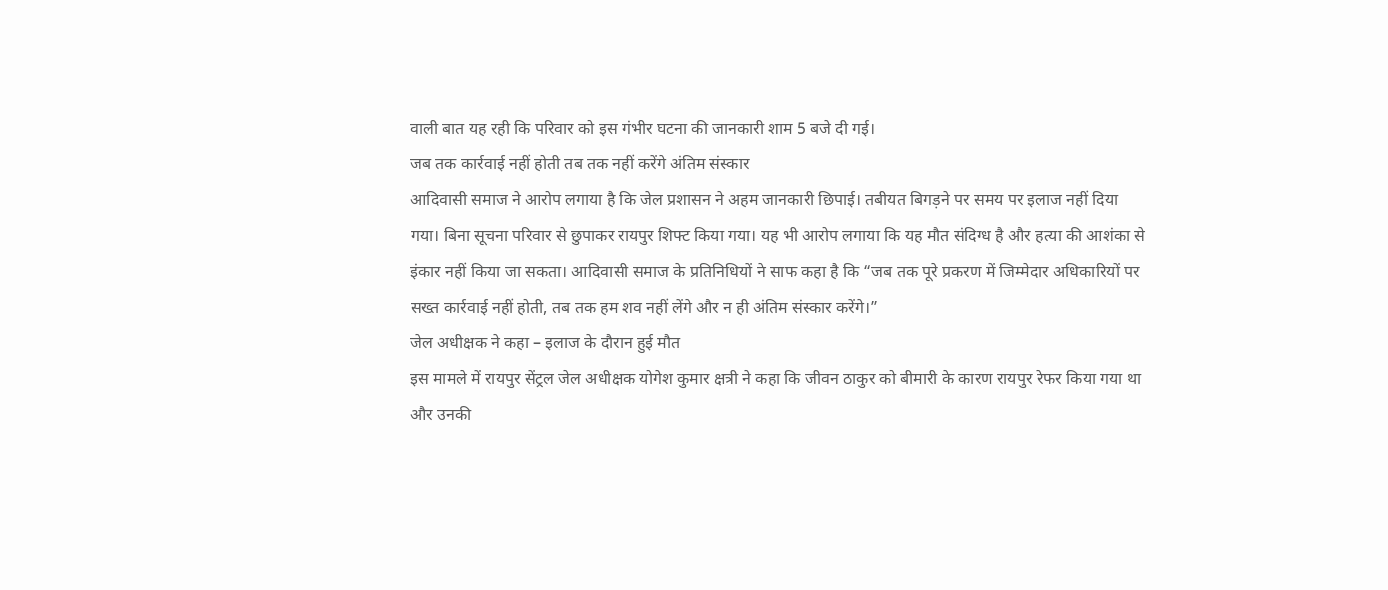वाली बात यह रही कि परिवार को इस गंभीर घटना की जानकारी शाम 5 बजे दी गई।
जब तक कार्रवाई नहीं होती तब तक नहीं करेंगे अंतिम संस्कार
आदिवासी समाज ने आरोप लगाया है कि जेल प्रशासन ने अहम जानकारी छिपाई। तबीयत बिगड़ने पर समय पर इलाज नहीं दिया गया। बिना सूचना परिवार से छुपाकर रायपुर शिफ्ट किया गया। यह भी आरोप लगाया कि यह मौत संदिग्ध है और हत्या की आशंका से इंकार नहीं किया जा सकता। आदिवासी समाज के प्रतिनिधियों ने साफ कहा है कि “जब तक पूरे प्रकरण में जिम्मेदार अधिकारियों पर सख्त कार्रवाई नहीं होती, तब तक हम शव नहीं लेंगे और न ही अंतिम संस्कार करेंगे।”
जेल अधीक्षक ने कहा – इलाज के दौरान हुई मौत
इस मामले में रायपुर सेंट्रल जेल अधीक्षक योगेश कुमार क्षत्री ने कहा कि जीवन ठाकुर को बीमारी के कारण रायपुर रेफर किया गया था और उनकी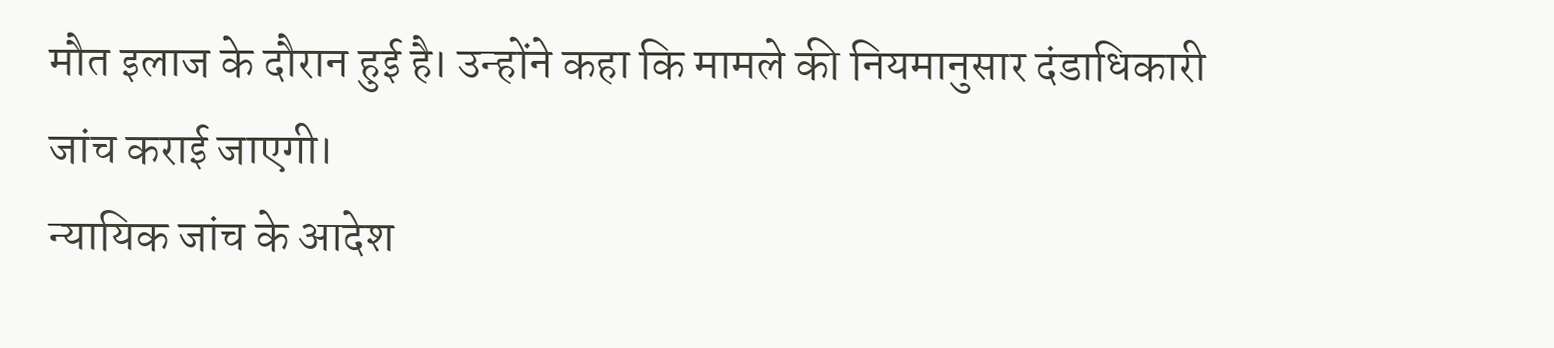मौत इलाज के दौरान हुई है। उन्होंने कहा कि मामले की नियमानुसार दंडाधिकारी जांच कराई जाएगी।
न्यायिक जांच के आदेश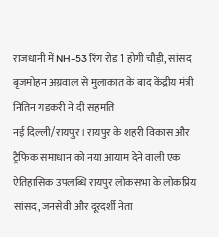राजधानी में NH-53 रिंग रोड 1 होगी चौड़ी, सांसद बृजमोहन अग्रवाल से मुलाकात के बाद केंद्रीय मंत्री नितिन गडकरी ने दी सहमति
नई दिल्ली/रायपुर। रायपुर के शहरी विकास और ट्रैफिक समाधान को नया आयाम देने वाली एक ऐतिहासिक उपलब्धि रायपुर लोकसभा के लोकप्रिय सांसद, जनसेवी और दूरदर्शी नेता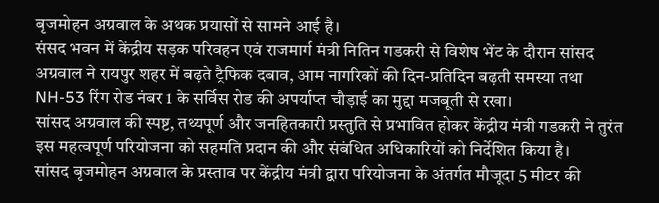बृजमोहन अग्रवाल के अथक प्रयासों से सामने आई है।
संसद भवन में केंद्रीय सड़क परिवहन एवं राजमार्ग मंत्री नितिन गडकरी से विशेष भेंट के दौरान सांसद अग्रवाल ने रायपुर शहर में बढ़ते ट्रैफिक दबाव, आम नागरिकों की दिन-प्रतिदिन बढ़ती समस्या तथा NH-53 रिंग रोड नंबर 1 के सर्विस रोड की अपर्याप्त चौड़ाई का मुद्दा मजबूती से रखा।
सांसद अग्रवाल की स्पष्ट, तथ्यपूर्ण और जनहितकारी प्रस्तुति से प्रभावित होकर केंद्रीय मंत्री गडकरी ने तुरंत इस महत्वपूर्ण परियोजना को सहमति प्रदान की और संबंधित अधिकारियों को निर्देशित किया है।
सांसद बृजमोहन अग्रवाल के प्रस्ताव पर केंद्रीय मंत्री द्वारा परियोजना के अंतर्गत मौजूदा 5 मीटर की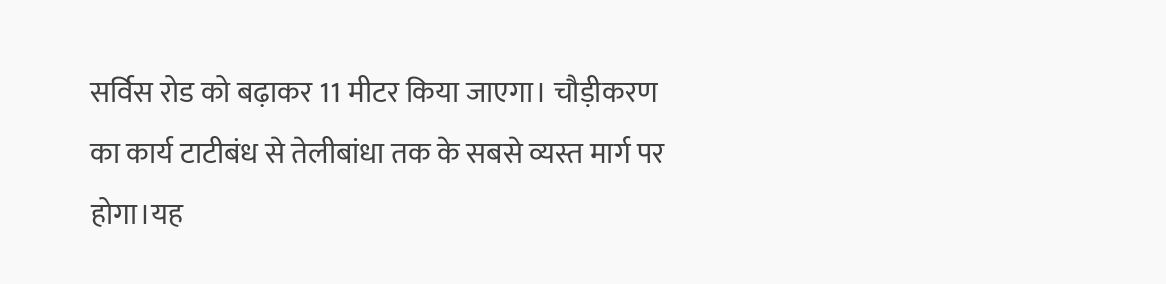सर्विस रोड को बढ़ाकर 11 मीटर किया जाएगा। चौड़ीकरण का कार्य टाटीबंध से तेलीबांधा तक के सबसे व्यस्त मार्ग पर होगा।यह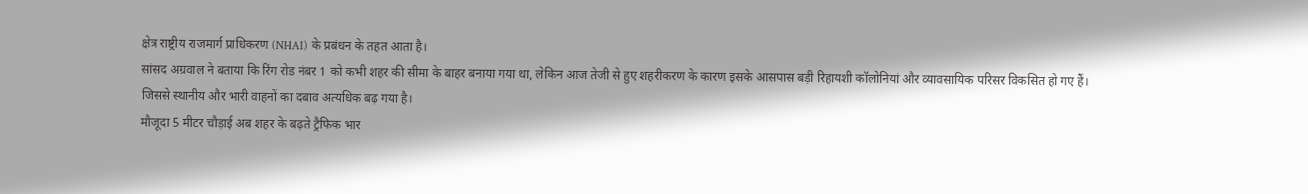क्षेत्र राष्ट्रीय राजमार्ग प्राधिकरण (NHAI) के प्रबंधन के तहत आता है।
सांसद अग्रवाल ने बताया कि रिंग रोड नंबर 1 को कभी शहर की सीमा के बाहर बनाया गया था, लेकिन आज तेजी से हुए शहरीकरण के कारण इसके आसपास बड़ी रिहायशी कॉलोनियां और व्यावसायिक परिसर विकसित हो गए हैं।
जिससे स्थानीय और भारी वाहनों का दबाव अत्यधिक बढ़ गया है।
मौजूदा 5 मीटर चौड़ाई अब शहर के बढ़ते ट्रैफिक भार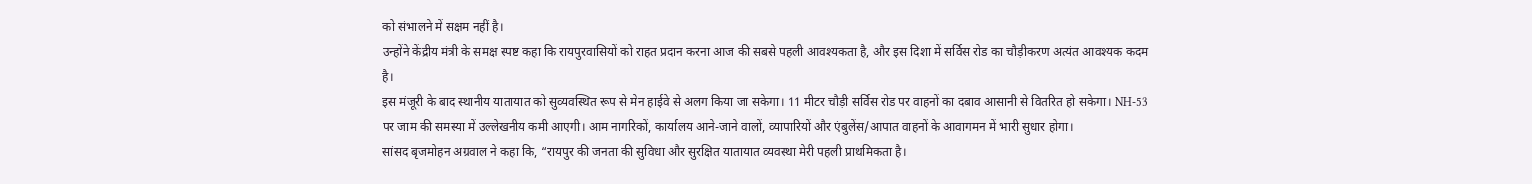को संभालने में सक्षम नहीं है।
उन्होंने केंद्रीय मंत्री के समक्ष स्पष्ट कहा कि रायपुरवासियों को राहत प्रदान करना आज की सबसे पहली आवश्यकता है, और इस दिशा में सर्विस रोड का चौड़ीकरण अत्यंत आवश्यक कदम है।
इस मंजूरी के बाद स्थानीय यातायात को सुव्यवस्थित रूप से मेन हाईवे से अलग किया जा सकेगा। 11 मीटर चौड़ी सर्विस रोड पर वाहनों का दबाव आसानी से वितरित हो सकेगा। NH-53 पर जाम की समस्या में उल्लेखनीय कमी आएगी। आम नागरिकों, कार्यालय आने-जाने वालों, व्यापारियों और एंबुलेंस/आपात वाहनों के आवागमन में भारी सुधार होगा।
सांसद बृजमोहन अग्रवाल ने कहा कि, “रायपुर की जनता की सुविधा और सुरक्षित यातायात व्यवस्था मेरी पहली प्राथमिकता है।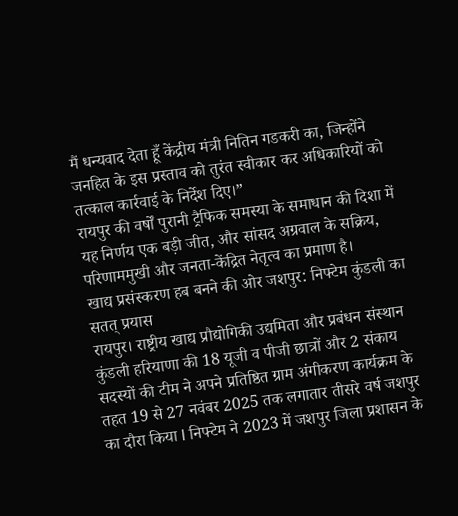मैं धन्यवाद देता हूँ केंद्रीय मंत्री नितिन गडकरी का, जिन्होंने जनहित के इस प्रस्ताव को तुरंत स्वीकार कर अधिकारियों को तत्काल कार्रवाई के निर्देश दिए।”
रायपुर की वर्षों पुरानी ट्रैफिक समस्या के समाधान की दिशा में यह निर्णय एक बड़ी जीत, और सांसद अग्रवाल के सक्रिय, परिणाममुखी और जनता-केंद्रित नेतृत्व का प्रमाण है।
खाद्य प्रसंस्करण हब बनने की ओर जशपुर: निफ्टेम कुंडली का सतत् प्रयास
रायपुर। राष्ट्रीय खाद्य प्रौद्योगिकी उद्यमिता और प्रबंधन संस्थान कुंडली हरियाणा की 18 यूजी व पीजी छात्रों और 2 संकाय सदस्यों की टीम ने अपने प्रतिष्ठित ग्राम अंगीकरण कार्यक्रम के तहत 19 से 27 नवंबर 2025 तक लगातार तीसरे वर्ष जशपुर का दौरा किया l निफ्टेम ने 2023 में जशपुर जिला प्रशासन के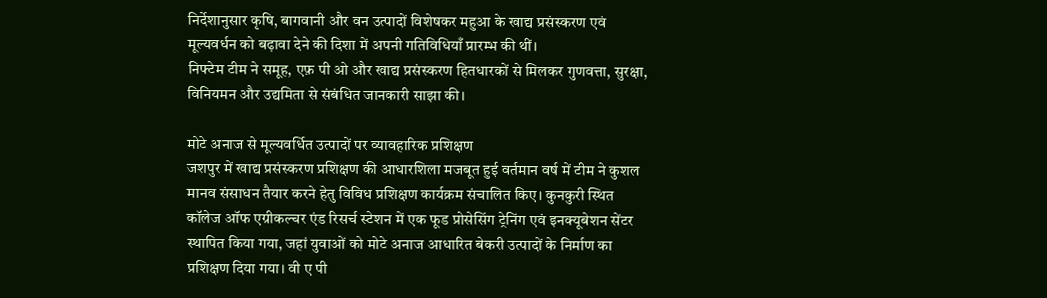निर्देशानुसार कृषि, बागवानी और वन उत्पादों विशेषकर महुआ के खाद्य प्रसंस्करण एवं मूल्यवर्धन को बढ़ावा देने की दिशा में अपनी गतिविधियाँ प्रारम्भ की थीं।
निफ्टेम टीम ने समूह, एफ़ पी ओ और खाद्य प्रसंस्करण हितधारकों से मिलकर गुणवत्ता, सुरक्षा, विनियमन और उद्यमिता से संबंधित जानकारी साझा की।

मोटे अनाज से मूल्यवर्धित उत्पादों पर व्यावहारिक प्रशिक्षण
जशपुर में खाद्य प्रसंस्करण प्रशिक्षण की आधारशिला मजबूत हुई वर्तमान वर्ष में टीम ने कुशल मानव संसाधन तैयार करने हेतु विविध प्रशिक्षण कार्यक्रम संचालित किए। कुनकुरी स्थित कॉलेज ऑफ एग्रीकल्चर एंड रिसर्च स्टेशन में एक फूड प्रोसेसिंग ट्रेनिंग एवं इनक्यूबेशन सेंटर स्थापित किया गया, जहां युवाओं को मोटे अनाज आधारित बेकरी उत्पादों के निर्माण का प्रशिक्षण दिया गया। वी ए पी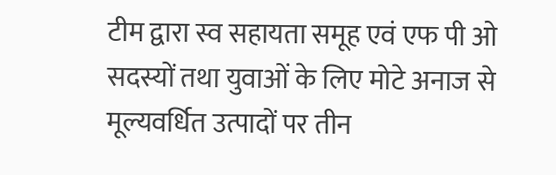टीम द्वारा स्व सहायता समूह एवं एफ पी ओ सदस्यों तथा युवाओं के लिए मोटे अनाज से मूल्यवर्धित उत्पादों पर तीन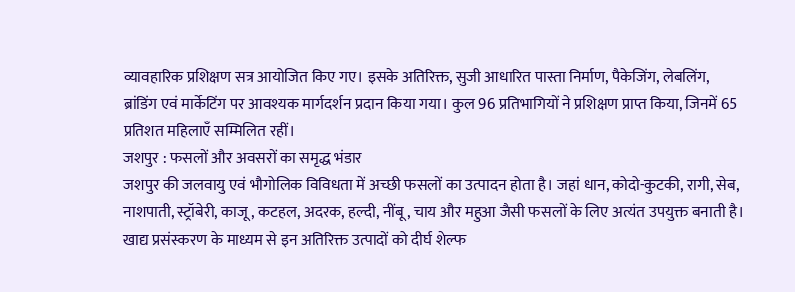व्यावहारिक प्रशिक्षण सत्र आयोजित किए गए। इसके अतिरिक्त, सुजी आधारित पास्ता निर्माण, पैकेजिंग, लेबलिंग, ब्रांडिंग एवं मार्केटिंग पर आवश्यक मार्गदर्शन प्रदान किया गया। कुल 96 प्रतिभागियों ने प्रशिक्षण प्राप्त किया, जिनमें 65 प्रतिशत महिलाएँ सम्मिलित रहीं।
जशपुर : फसलों और अवसरों का समृद्ध भंडार
जशपुर की जलवायु एवं भौगोलिक विविधता में अच्छी फसलों का उत्पादन होता है। जहां धान, कोदो-कुटकी, रागी, सेब, नाशपाती, स्ट्रॉबेरी, काजू, कटहल, अदरक, हल्दी, नींबू, चाय और महुआ जैसी फसलों के लिए अत्यंत उपयुक्त बनाती है। खाद्य प्रसंस्करण के माध्यम से इन अतिरिक्त उत्पादों को दीर्घ शेल्फ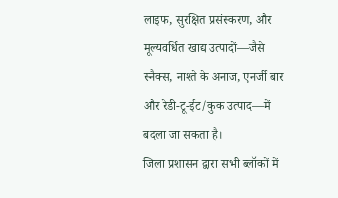लाइफ, सुरक्षित प्रसंस्करण, और मूल्यवर्धित खाद्य उत्पादों—जैसे स्नैक्स, नाश्ते के अनाज, एनर्जी बार और रेडी-टू-ईट/कुक उत्पाद—में बदला जा सकता है।
जिला प्रशासन द्वारा सभी ब्लॉकों में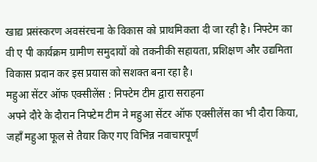खाद्य प्रसंस्करण अवसंरचना के विकास को प्राथमिकता दी जा रही है। निफ्टेम का वी ए पी कार्यक्रम ग्रामीण समुदायों को तकनीकी सहायता, प्रशिक्षण और उद्यमिता विकास प्रदान कर इस प्रयास को सशक्त बना रहा है।
महुआ सेंटर ऑफ एक्सीलेंस : निफ्टेम टीम द्वारा सराहना
अपने दौरे के दौरान निफ्टेम टीम ने महुआ सेंटर ऑफ एक्सीलेंस का भी दौरा किया, जहाँ महुआ फूल से तैयार किए गए विभिन्न नवाचारपूर्ण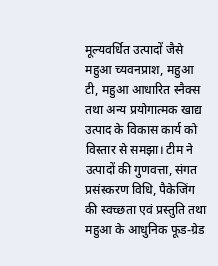मूल्यवर्धित उत्पादों जैसे महुआ च्यवनप्राश, महुआ टी, महुआ आधारित स्नैक्स तथा अन्य प्रयोगात्मक खाद्य उत्पाद के विकास कार्य को विस्तार से समझा। टीम ने उत्पादों की गुणवत्ता, संगत प्रसंस्करण विधि, पैकेजिंग की स्वच्छता एवं प्रस्तुति तथा महुआ के आधुनिक फूड-ग्रेड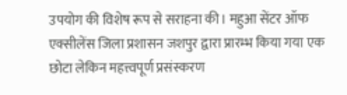उपयोग की विशेष रूप से सराहना की। महुआ सेंटर ऑफ एक्सीलेंस जिला प्रशासन जशपुर द्वारा प्रारम्भ किया गया एक छोटा लेकिन महत्त्वपूर्ण प्रसंस्करण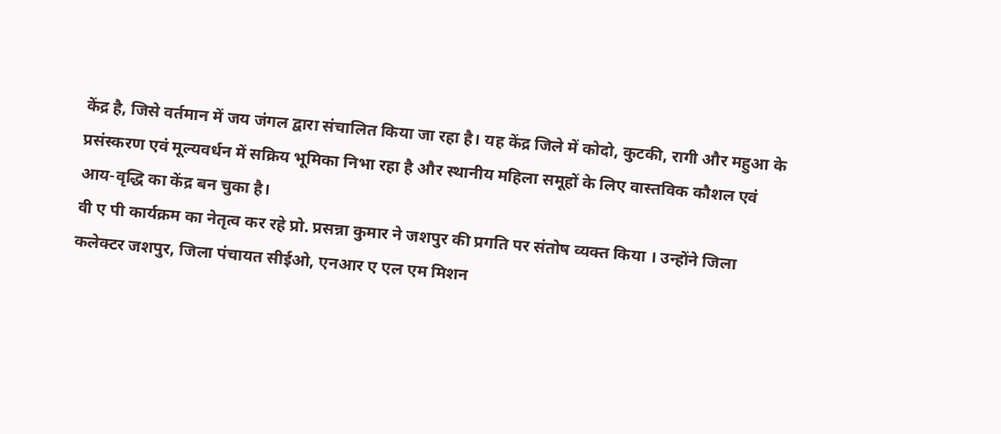केंद्र है, जिसे वर्तमान में जय जंगल द्वारा संचालित किया जा रहा है। यह केंद्र जिले में कोदो, कुटकी, रागी और महुआ के प्रसंस्करण एवं मूल्यवर्धन में सक्रिय भूमिका निभा रहा है और स्थानीय महिला समूहों के लिए वास्तविक कौशल एवं आय-वृद्धि का केंद्र बन चुका है।
वी ए पी कार्यक्रम का नेतृत्व कर रहे प्रो. प्रसन्ना कुमार ने जशपुर की प्रगति पर संतोष व्यक्त किया । उन्होंने जिला कलेक्टर जशपुर, जिला पंचायत सीईओ, एनआर ए एल एम मिशन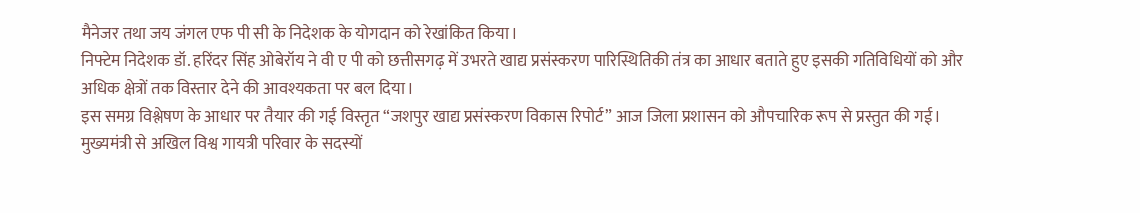मैनेजर तथा जय जंगल एफ पी सी के निदेशक के योगदान को रेखांकित किया।
निफ्टेम निदेशक डॉ. हरिंदर सिंह ओबेरॉय ने वी ए पी को छत्तीसगढ़ में उभरते खाद्य प्रसंस्करण पारिस्थितिकी तंत्र का आधार बताते हुए इसकी गतिविधियों को और अधिक क्षेत्रों तक विस्तार देने की आवश्यकता पर बल दिया।
इस समग्र विश्लेषण के आधार पर तैयार की गई विस्तृत “जशपुर खाद्य प्रसंस्करण विकास रिपोर्ट” आज जिला प्रशासन को औपचारिक रूप से प्रस्तुत की गई।
मुख्यमंत्री से अखिल विश्व गायत्री परिवार के सदस्यों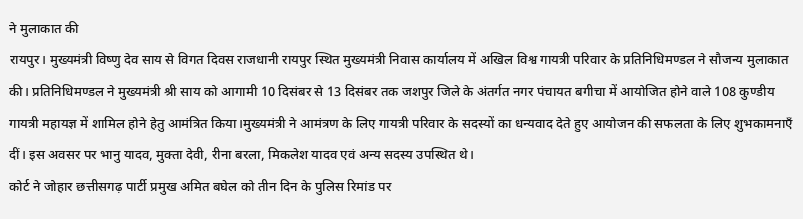ने मुलाकात की
रायपुर। मुख्यमंत्री विष्णु देव साय से विगत दिवस राजधानी रायपुर स्थित मुख्यमंत्री निवास कार्यालय में अखिल विश्व गायत्री परिवार के प्रतिनिधिमण्डल ने सौजन्य मुलाकात की। प्रतिनिधिमण्डल ने मुख्यमंत्री श्री साय को आगामी 10 दिसंबर से 13 दिसंबर तक जशपुर जिले के अंतर्गत नगर पंचायत बगीचा में आयोजित होने वाले 108 कुण्डीय गायत्री महायज्ञ में शामिल होने हेतु आमंत्रित किया।मुख्यमंत्री ने आमंत्रण के लिए गायत्री परिवार के सदस्यों का धन्यवाद देते हुए आयोजन की सफलता के लिए शुभकामनाएँ दीं। इस अवसर पर भानु यादव, मुक्ता देवी, रीना बरला, मिकलेश यादव एवं अन्य सदस्य उपस्थित थे।
कोर्ट ने जोहार छत्तीसगढ़ पार्टी प्रमुख अमित बघेल को तीन दिन के पुलिस रिमांड पर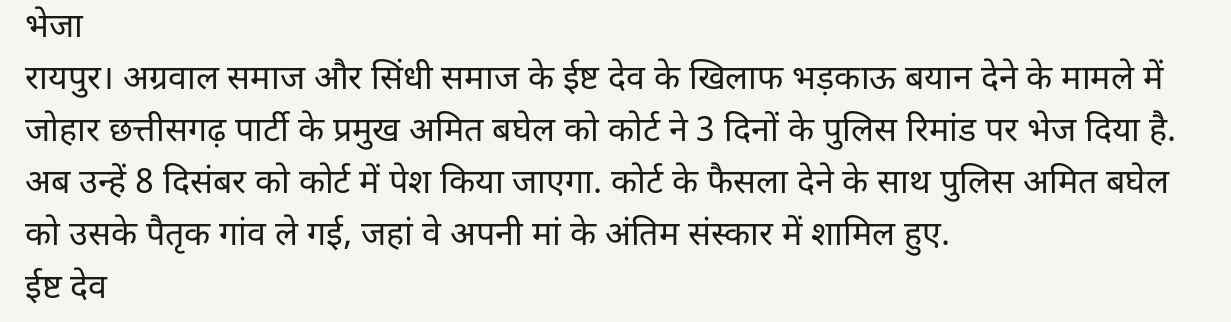भेजा
रायपुर। अग्रवाल समाज और सिंधी समाज के ईष्ट देव के खिलाफ भड़काऊ बयान देने के मामले में जोहार छत्तीसगढ़ पार्टी के प्रमुख अमित बघेल को कोर्ट ने 3 दिनों के पुलिस रिमांड पर भेज दिया है. अब उन्हें 8 दिसंबर को कोर्ट में पेश किया जाएगा. कोर्ट के फैसला देने के साथ पुलिस अमित बघेल को उसके पैतृक गांव ले गई, जहां वे अपनी मां के अंतिम संस्कार में शामिल हुए.
ईष्ट देव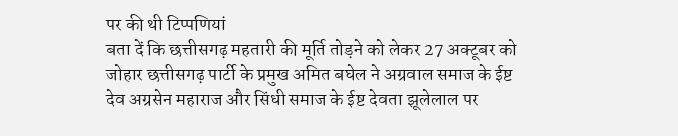पर की थी टिप्पणियां
बता दें कि छत्तीसगढ़ महतारी की मूर्ति तोड़ने को लेकर 27 अक्टूबर को जोहार छत्तीसगढ़ पार्टी के प्रमुख अमित बघेल ने अग्रवाल समाज के ईष्ट देव अग्रसेन महाराज और सिंधी समाज के ईष्ट देवता झूलेलाल पर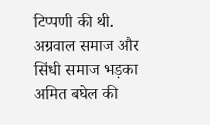टिप्पणी की थी.
अग्रवाल समाज और सिंधी समाज भड़का
अमित बघेल की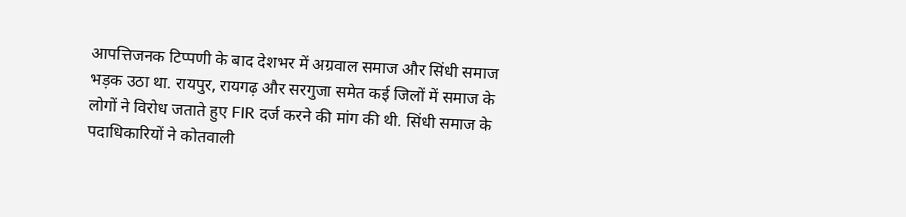आपत्तिजनक टिप्पणी के बाद देशभर में अग्रवाल समाज और सिंधी समाज भड़क उठा था. रायपुर, रायगढ़ और सरगुजा समेत कई जिलों में समाज के लोगों ने विरोध जताते हुए FIR दर्ज करने की मांग की थी. सिंधी समाज के पदाधिकारियों ने कोतवाली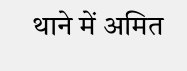थाने में अमित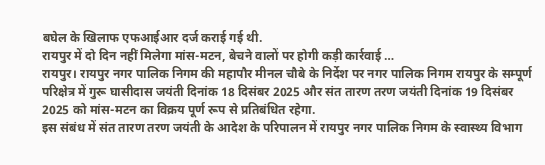बघेल के खिलाफ एफआईआर दर्ज कराई गई थी.
रायपुर में दो दिन नहीं मिलेगा मांस-मटन, बेचने वालों पर होगी कड़ी कार्रवाई …
रायपुर। रायपुर नगर पालिक निगम की महापौर मीनल चौबे के निर्देश पर नगर पालिक निगम रायपुर के सम्पूर्ण परिक्षेत्र में गुरू घासीदास जयंती दिनांक 18 दिसंबर 2025 और संत तारण तरण जयंती दिनांक 19 दिसंबर 2025 को मांस-मटन का विक्रय पूर्ण रूप से प्रतिबंधित रहेगा.
इस संबंध में संत तारण तरण जयंती के आदेश के परिपालन में रायपुर नगर पालिक निगम के स्वास्थ्य विभाग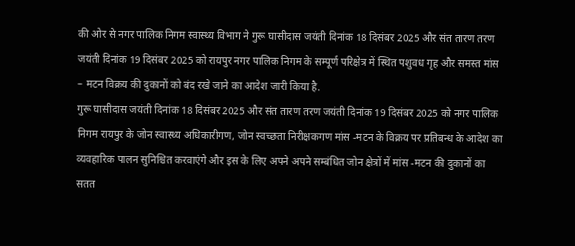की ओर से नगर पालिक निगम स्वास्थ्य विभाग ने गुरू घासीदास जयंती दिनांक 18 दिसंबर 2025 और संत तारण तरण जयंती दिनांक 19 दिसंबर 2025 को रायपुर नगर पालिक निगम के सम्पूर्ण परिक्षेत्र में स्थित पशुवध गृह और समस्त मांस – मटन विक्रय की दुकानों को बंद रखे जाने का आदेश जारी किया है.
गुरू घासीदास जयंती दिनांक 18 दिसंबर 2025 और संत तारण तरण जयंती दिनांक 19 दिसंबर 2025 को नगर पालिक निगम रायपुर के जोन स्वास्थ्य अधिकारीगण, जोन स्वच्छता निरीक्षकगण मांस -मटन के विक्रय पर प्रतिबन्ध के आदेश का व्यवहारिक पालन सुनिश्चित करवाएंगे और इस के लिए अपने अपने सम्बंधित जोन क्षेत्रों में मांस -मटन की दुकानों का सतत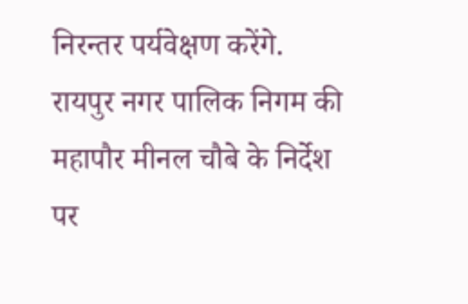निरन्तर पर्यवेक्षण करेंगे.
रायपुर नगर पालिक निगम की महापौर मीनल चौबे के निर्देश पर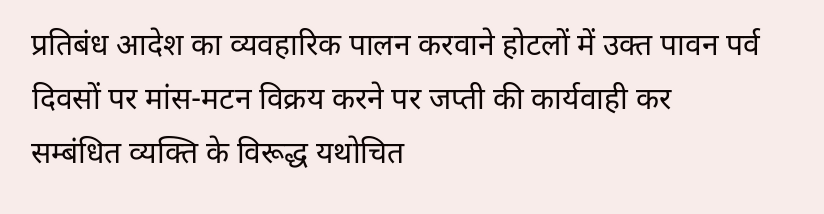प्रतिबंध आदेश का व्यवहारिक पालन करवाने होटलों में उक्त पावन पर्व दिवसों पर मांस-मटन विक्रय करने पर जप्ती की कार्यवाही कर सम्बंधित व्यक्ति के विरूद्ध यथोचित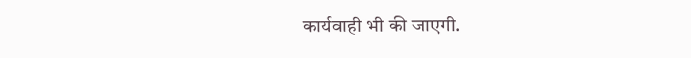कार्यवाही भी की जाएगी.